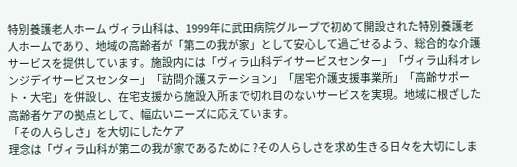特別養護老人ホーム ヴィラ山科は、1999年に武田病院グループで初めて開設された特別養護老人ホームであり、地域の高齢者が「第二の我が家」として安心して過ごせるよう、総合的な介護サービスを提供しています。施設内には「ヴィラ山科デイサービスセンター」「ヴィラ山科オレンジデイサービスセンター」「訪問介護ステーション」「居宅介護支援事業所」「高齢サポート・大宅」を併設し、在宅支援から施設入所まで切れ目のないサービスを実現。地域に根ざした高齢者ケアの拠点として、幅広いニーズに応えています。
「その人らしさ」を大切にしたケア
理念は「ヴィラ山科が第二の我が家であるために ?その人らしさを求め生きる日々を大切にしま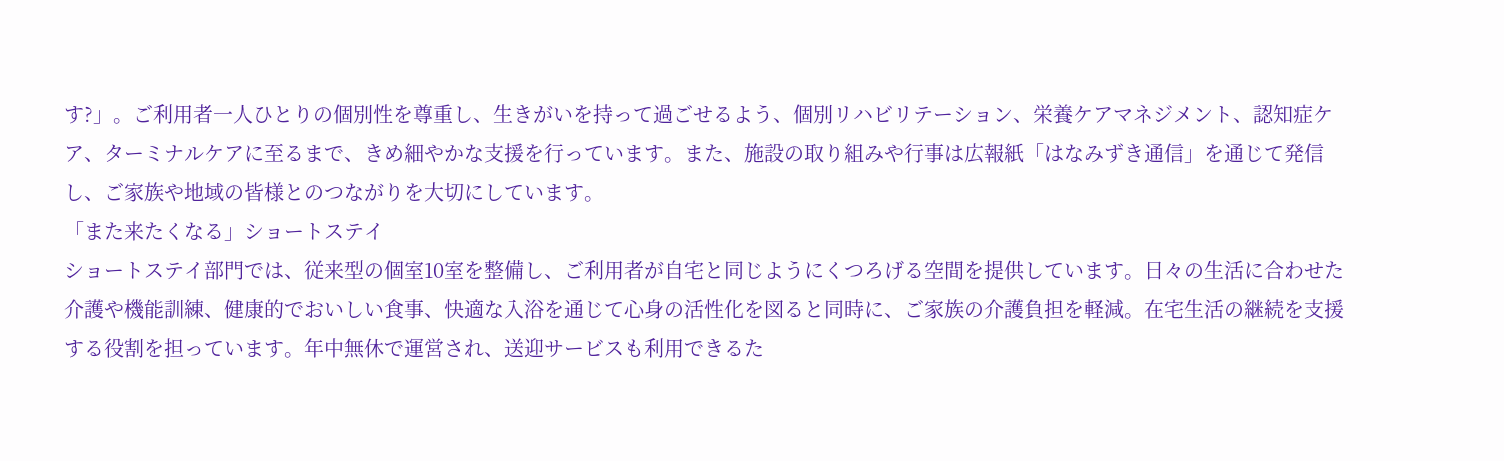す?」。ご利用者一人ひとりの個別性を尊重し、生きがいを持って過ごせるよう、個別リハビリテーション、栄養ケアマネジメント、認知症ケア、ターミナルケアに至るまで、きめ細やかな支援を行っています。また、施設の取り組みや行事は広報紙「はなみずき通信」を通じて発信し、ご家族や地域の皆様とのつながりを大切にしています。
「また来たくなる」ショートステイ
ショートステイ部門では、従来型の個室10室を整備し、ご利用者が自宅と同じようにくつろげる空間を提供しています。日々の生活に合わせた介護や機能訓練、健康的でおいしい食事、快適な入浴を通じて心身の活性化を図ると同時に、ご家族の介護負担を軽減。在宅生活の継続を支援する役割を担っています。年中無休で運営され、送迎サービスも利用できるた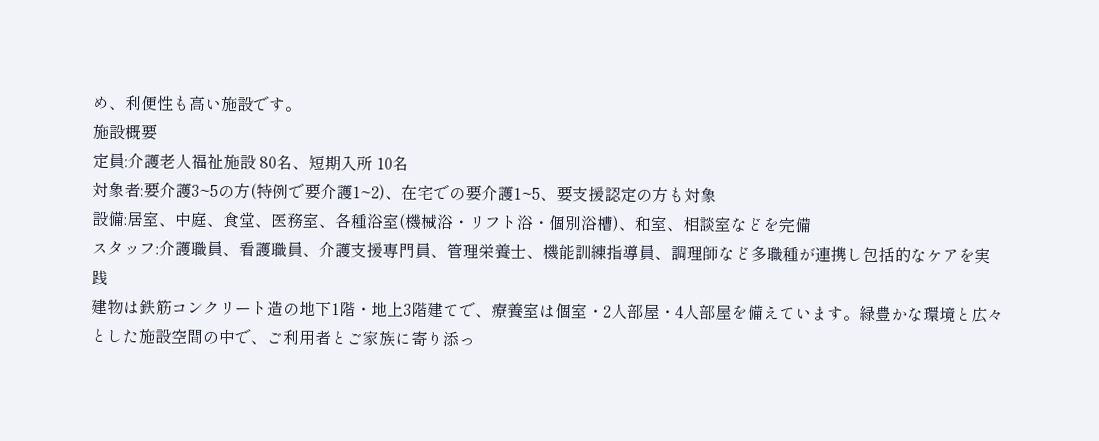め、利便性も高い施設です。
施設概要
定員:介護老人福祉施設 80名、短期入所 10名
対象者:要介護3~5の方(特例で要介護1~2)、在宅での要介護1~5、要支援認定の方も対象
設備:居室、中庭、食堂、医務室、各種浴室(機械浴・リフト浴・個別浴槽)、和室、相談室などを完備
スタッフ:介護職員、看護職員、介護支援専門員、管理栄養士、機能訓練指導員、調理師など多職種が連携し包括的なケアを実践
建物は鉄筋コンクリート造の地下1階・地上3階建てで、療養室は個室・2人部屋・4人部屋を備えています。緑豊かな環境と広々とした施設空間の中で、ご利用者とご家族に寄り添っ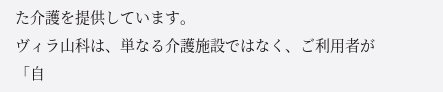た介護を提供しています。
ヴィラ山科は、単なる介護施設ではなく、ご利用者が「自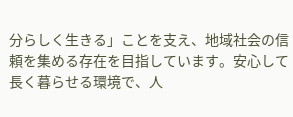分らしく生きる」ことを支え、地域社会の信頼を集める存在を目指しています。安心して長く暮らせる環境で、人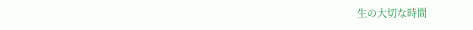生の大切な時間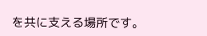を共に支える場所です。